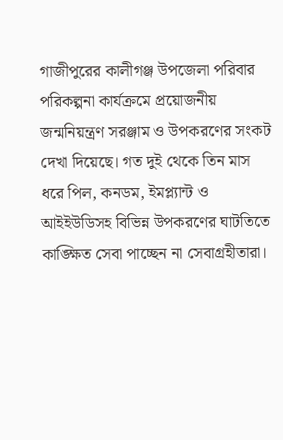গাজীপুরের কালীগঞ্জ উপজেলা পরিবার পরিকল্পনা কার্যক্রমে প্রয়োজনীয় জন্মনিয়ন্ত্রণ সরঞ্জাম ও উপকরণের সংকট দেখা দিয়েছে। গত দুই থেকে তিন মাস ধরে পিল, কনডম, ইমপ্ল্যান্ট ও আইইউডিসহ বিভিন্ন উপকরণের ঘাটতিতে কাঙ্ক্ষিত সেবা পাচ্ছেন না সেবাগ্রহীতারা।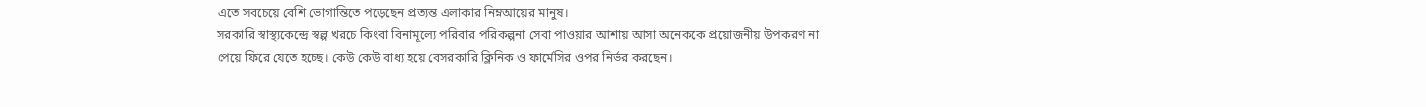এতে সবচেয়ে বেশি ভোগান্তিতে পড়েছেন প্রত্যন্ত এলাকার নিম্নআয়ের মানুষ।
সরকারি স্বাস্থ্যকেন্দ্রে স্বল্প খরচে কিংবা বিনামূল্যে পরিবার পরিকল্পনা সেবা পাওয়ার আশায় আসা অনেককে প্রয়োজনীয় উপকরণ না পেয়ে ফিরে যেতে হচ্ছে। কেউ কেউ বাধ্য হয়ে বেসরকারি ক্লিনিক ও ফার্মেসির ওপর নির্ভর করছেন।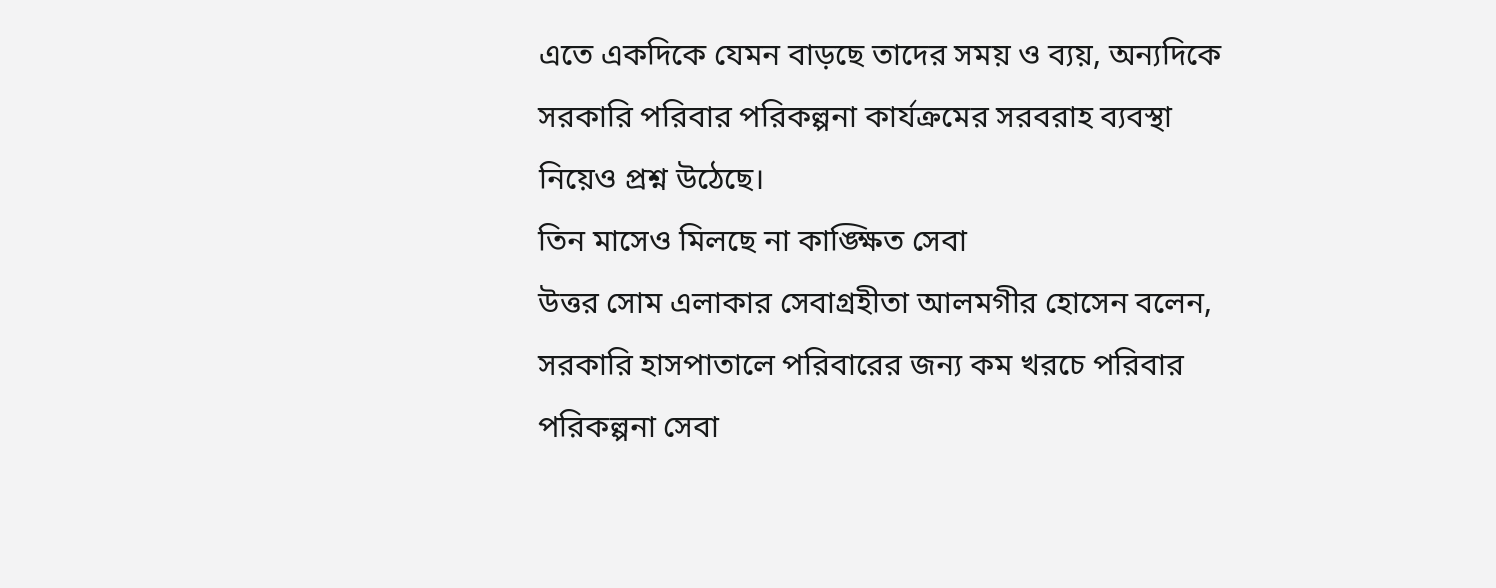এতে একদিকে যেমন বাড়ছে তাদের সময় ও ব্যয়, অন্যদিকে সরকারি পরিবার পরিকল্পনা কার্যক্রমের সরবরাহ ব্যবস্থা নিয়েও প্রশ্ন উঠেছে।
তিন মাসেও মিলছে না কাঙ্ক্ষিত সেবা
উত্তর সোম এলাকার সেবাগ্রহীতা আলমগীর হোসেন বলেন, সরকারি হাসপাতালে পরিবারের জন্য কম খরচে পরিবার পরিকল্পনা সেবা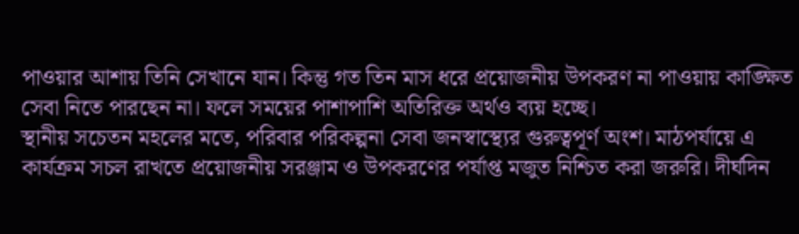পাওয়ার আশায় তিনি সেখানে যান। কিন্তু গত তিন মাস ধরে প্রয়োজনীয় উপকরণ না পাওয়ায় কাঙ্ক্ষিত সেবা নিতে পারছেন না। ফলে সময়ের পাশাপাশি অতিরিক্ত অর্থও ব্যয় হচ্ছে।
স্থানীয় সচেতন মহলের মতে, পরিবার পরিকল্পনা সেবা জনস্বাস্থ্যের গুরুত্বপূর্ণ অংশ। মাঠপর্যায়ে এ কার্যক্রম সচল রাখতে প্রয়োজনীয় সরঞ্জাম ও উপকরণের পর্যাপ্ত মজুত নিশ্চিত করা জরুরি। দীর্ঘদিন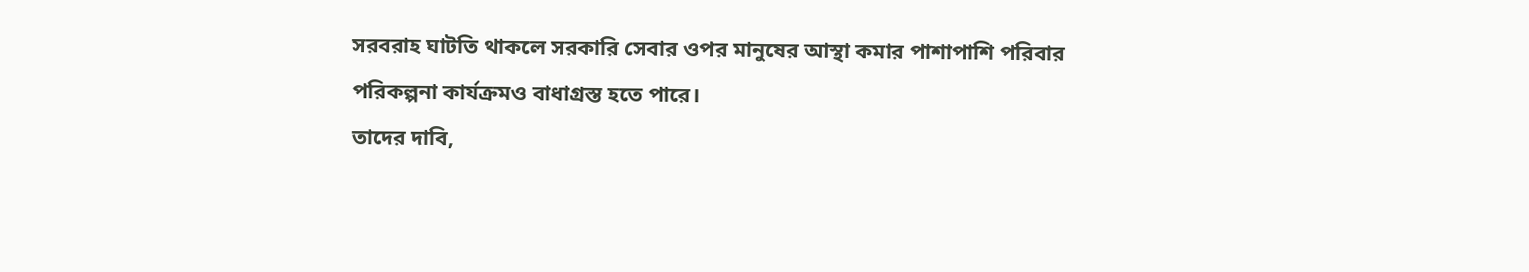সরবরাহ ঘাটতি থাকলে সরকারি সেবার ওপর মানুষের আস্থা কমার পাশাপাশি পরিবার পরিকল্পনা কার্যক্রমও বাধাগ্রস্ত হতে পারে।
তাদের দাবি,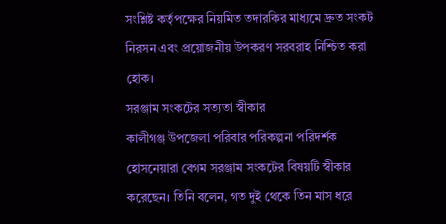সংশ্লিষ্ট কর্তৃপক্ষের নিয়মিত তদারকির মাধ্যমে দ্রুত সংকট নিরসন এবং প্রয়োজনীয় উপকরণ সরবরাহ নিশ্চিত করা হোক।
সরঞ্জাম সংকটের সত্যতা স্বীকার
কালীগঞ্জ উপজেলা পরিবার পরিকল্পনা পরিদর্শক হোসনেয়ারা বেগম সরঞ্জাম সংকটের বিষয়টি স্বীকার করেছেন। তিনি বলেন, গত দুই থেকে তিন মাস ধরে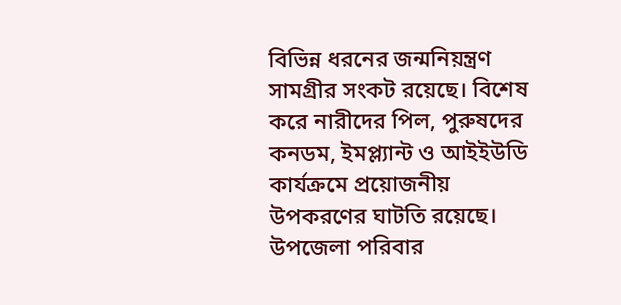বিভিন্ন ধরনের জন্মনিয়ন্ত্রণ সামগ্রীর সংকট রয়েছে। বিশেষ করে নারীদের পিল, পুরুষদের কনডম, ইমপ্ল্যান্ট ও আইইউডি কার্যক্রমে প্রয়োজনীয় উপকরণের ঘাটতি রয়েছে।
উপজেলা পরিবার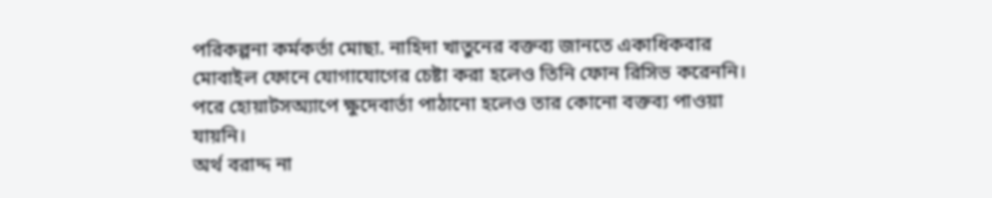পরিকল্পনা কর্মকর্তা মোছা. নাহিদা খাতুনের বক্তব্য জানতে একাধিকবার মোবাইল ফোনে যোগাযোগের চেষ্টা করা হলেও তিনি ফোন রিসিভ করেননি। পরে হোয়াটসঅ্যাপে ক্ষুদেবার্তা পাঠানো হলেও তার কোনো বক্তব্য পাওয়া যায়নি।
অর্থ বরাদ্দ না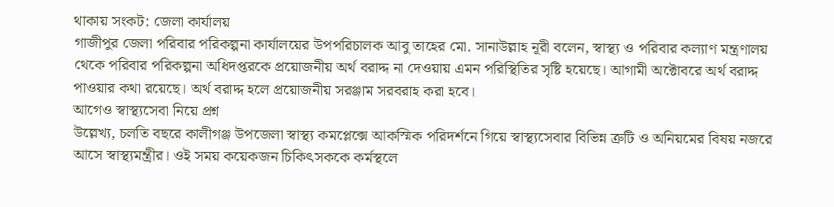থাকায় সংকট: জেলা কার্যালয়
গাজীপুর জেলা পরিবার পরিকল্পনা কার্যালয়ের উপপরিচালক আবু তাহের মো. সানাউল্লাহ নূরী বলেন, স্বাস্থ্য ও পরিবার কল্যাণ মন্ত্রণালয় থেকে পরিবার পরিকল্পনা অধিদপ্তরকে প্রয়োজনীয় অর্থ বরাদ্দ না দেওয়ায় এমন পরিস্থিতির সৃষ্টি হয়েছে। আগামী অক্টোবরে অর্থ বরাদ্দ পাওয়ার কথা রয়েছে। অর্থ বরাদ্দ হলে প্রয়োজনীয় সরঞ্জাম সরবরাহ করা হবে।
আগেও স্বাস্থ্যসেবা নিয়ে প্রশ্ন
উল্লেখ্য, চলতি বছরে কালীগঞ্জ উপজেলা স্বাস্থ্য কমপ্লেক্সে আকস্মিক পরিদর্শনে গিয়ে স্বাস্থ্যসেবার বিভিন্ন ত্রুটি ও অনিয়মের বিষয় নজরে আসে স্বাস্থ্যমন্ত্রীর। ওই সময় কয়েকজন চিকিৎসককে কর্মস্থলে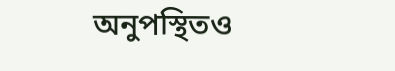অনুপস্থিতও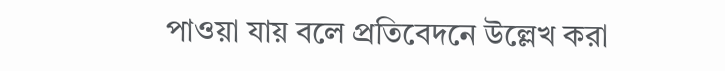পাওয়া যায় বলে প্রতিবেদনে উল্লেখ করা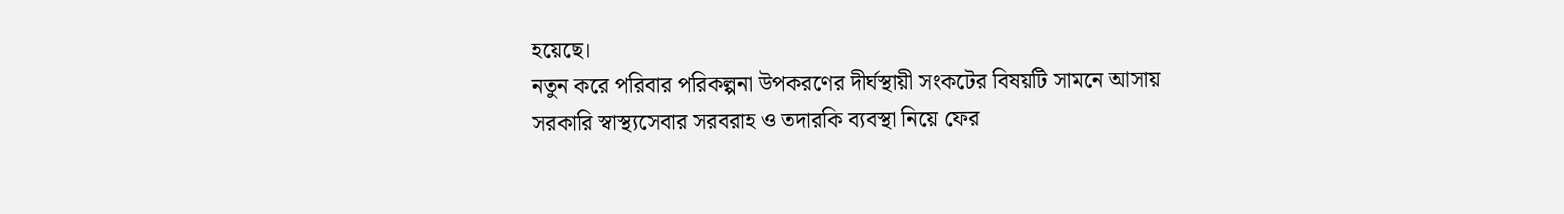হয়েছে।
নতুন করে পরিবার পরিকল্পনা উপকরণের দীর্ঘস্থায়ী সংকটের বিষয়টি সামনে আসায় সরকারি স্বাস্থ্যসেবার সরবরাহ ও তদারকি ব্যবস্থা নিয়ে ফের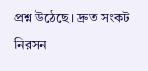প্রশ্ন উঠেছে। দ্রুত সংকট নিরসন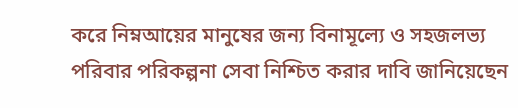করে নিম্নআয়ের মানুষের জন্য বিনামূল্যে ও সহজলভ্য পরিবার পরিকল্পনা সেবা নিশ্চিত করার দাবি জানিয়েছেন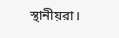স্থানীয়রা।